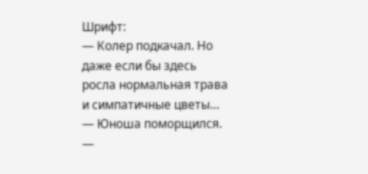Шрифт:
— Колер подкачал. Но даже если бы здесь росла нормальная трава и симпатичные цветы… — Юноша поморщился. —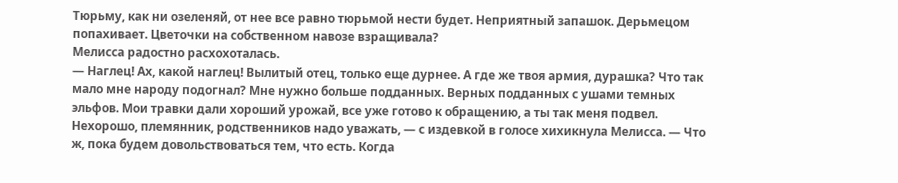Тюрьму, как ни озеленяй, от нее все равно тюрьмой нести будет. Неприятный запашок. Дерьмецом попахивает. Цветочки на собственном навозе взращивала?
Мелисса радостно расхохоталась.
— Наглец! Ах, какой наглец! Вылитый отец, только еще дурнее. А где же твоя армия, дурашка? Что так мало мне народу подогнал? Мне нужно больше подданных. Верных подданных с ушами темных эльфов. Мои травки дали хороший урожай, все уже готово к обращению, а ты так меня подвел. Нехорошо, племянник, родственников надо уважать, — с издевкой в голосе хихикнула Мелисса. — Что ж, пока будем довольствоваться тем, что есть. Когда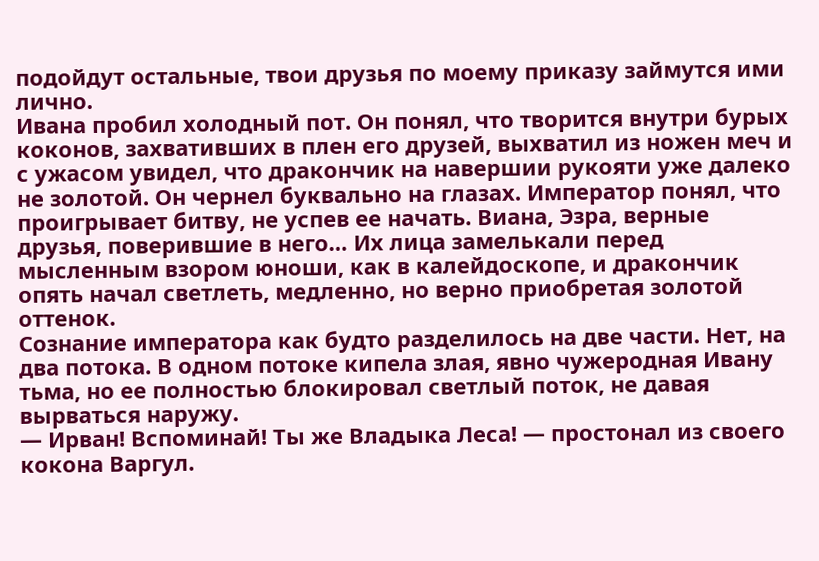подойдут остальные, твои друзья по моему приказу займутся ими лично.
Ивана пробил холодный пот. Он понял, что творится внутри бурых коконов, захвативших в плен его друзей, выхватил из ножен меч и с ужасом увидел, что дракончик на навершии рукояти уже далеко не золотой. Он чернел буквально на глазах. Император понял, что проигрывает битву, не успев ее начать. Виана, Эзра, верные друзья, поверившие в него… Их лица замелькали перед мысленным взором юноши, как в калейдоскопе, и дракончик опять начал светлеть, медленно, но верно приобретая золотой оттенок.
Сознание императора как будто разделилось на две части. Нет, на два потока. В одном потоке кипела злая, явно чужеродная Ивану тьма, но ее полностью блокировал светлый поток, не давая вырваться наружу.
— Ирван! Вспоминай! Ты же Владыка Леса! — простонал из своего кокона Варгул.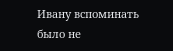Ивану вспоминать было не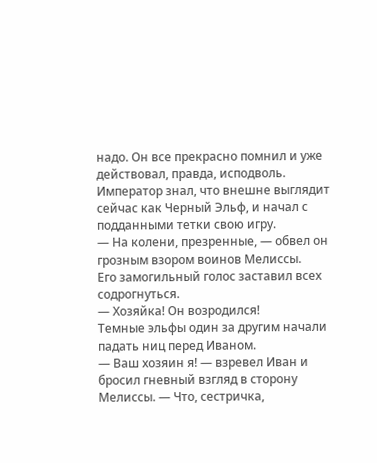надо. Он все прекрасно помнил и уже действовал, правда, исподволь. Император знал, что внешне выглядит сейчас как Черный Эльф, и начал с подданными тетки свою игру.
— На колени, презренные, — обвел он грозным взором воинов Мелиссы.
Его замогильный голос заставил всех содрогнуться.
— Хозяйка! Он возродился!
Темные эльфы один за другим начали падать ниц перед Иваном.
— Ваш хозяин я! — взревел Иван и бросил гневный взгляд в сторону Мелиссы. — Что, сестричка,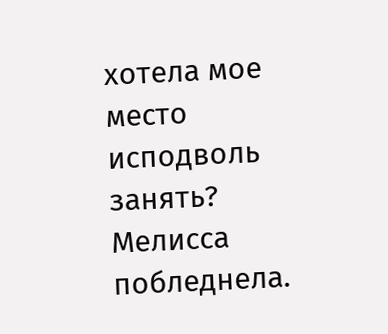хотела мое место исподволь занять?
Мелисса побледнела.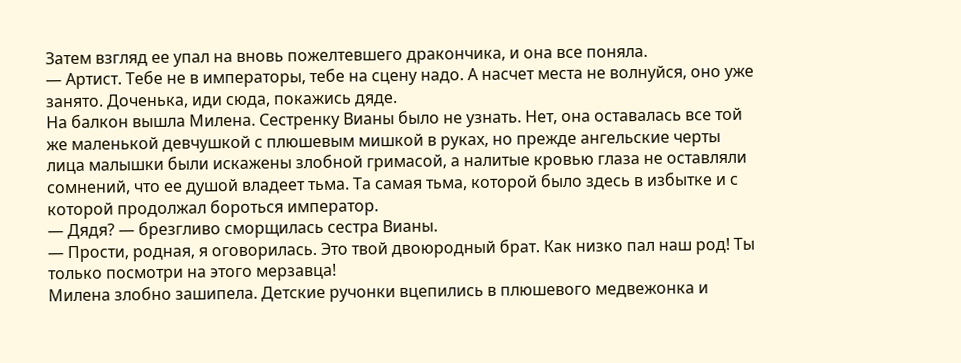Затем взгляд ее упал на вновь пожелтевшего дракончика, и она все поняла.
— Артист. Тебе не в императоры, тебе на сцену надо. А насчет места не волнуйся, оно уже занято. Доченька, иди сюда, покажись дяде.
На балкон вышла Милена. Сестренку Вианы было не узнать. Нет, она оставалась все той же маленькой девчушкой с плюшевым мишкой в руках, но прежде ангельские черты лица малышки были искажены злобной гримасой, а налитые кровью глаза не оставляли сомнений, что ее душой владеет тьма. Та самая тьма, которой было здесь в избытке и с которой продолжал бороться император.
— Дядя? — брезгливо сморщилась сестра Вианы.
— Прости, родная, я оговорилась. Это твой двоюродный брат. Как низко пал наш род! Ты только посмотри на этого мерзавца!
Милена злобно зашипела. Детские ручонки вцепились в плюшевого медвежонка и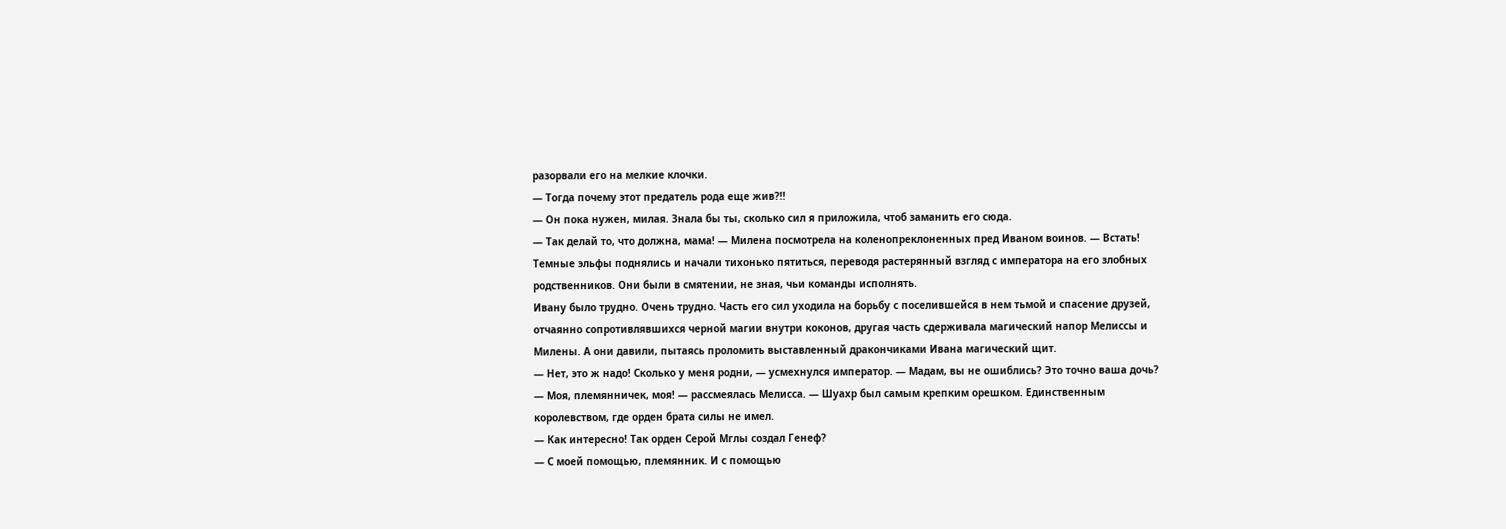разорвали его на мелкие клочки.
— Тогда почему этот предатель рода еще жив?!!
— Он пока нужен, милая. Знала бы ты, сколько сил я приложила, чтоб заманить его сюда.
— Так делай то, что должна, мама! — Милена посмотрела на коленопреклоненных пред Иваном воинов. — Встать!
Темные эльфы поднялись и начали тихонько пятиться, переводя растерянный взгляд с императора на его злобных родственников. Они были в смятении, не зная, чьи команды исполнять.
Ивану было трудно. Очень трудно. Часть его сил уходила на борьбу с поселившейся в нем тьмой и спасение друзей, отчаянно сопротивлявшихся черной магии внутри коконов, другая часть сдерживала магический напор Мелиссы и Милены. А они давили, пытаясь проломить выставленный дракончиками Ивана магический щит.
— Нет, это ж надо! Сколько у меня родни, — усмехнулся император. — Мадам, вы не ошиблись? Это точно ваша дочь?
— Моя, племянничек, моя! — рассмеялась Мелисса. — Шуахр был самым крепким орешком. Единственным королевством, где орден брата силы не имел.
— Как интересно! Так орден Серой Мглы создал Генеф?
— С моей помощью, племянник. И с помощью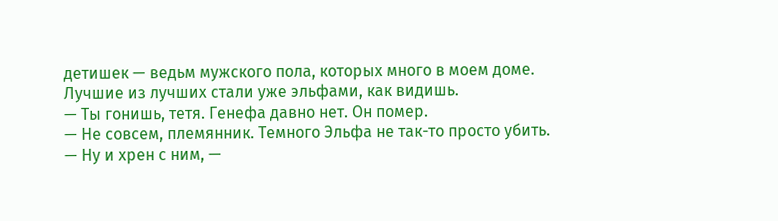детишек — ведьм мужского пола, которых много в моем доме. Лучшие из лучших стали уже эльфами, как видишь.
— Ты гонишь, тетя. Генефа давно нет. Он помер.
— Не совсем, племянник. Темного Эльфа не так-то просто убить.
— Ну и хрен с ним, —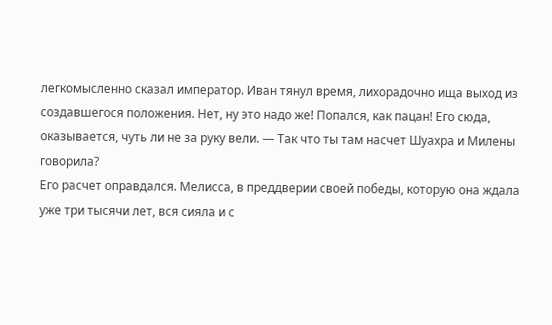легкомысленно сказал император. Иван тянул время, лихорадочно ища выход из создавшегося положения. Нет, ну это надо же! Попался, как пацан! Его сюда, оказывается, чуть ли не за руку вели. — Так что ты там насчет Шуахра и Милены говорила?
Его расчет оправдался. Мелисса, в преддверии своей победы, которую она ждала уже три тысячи лет, вся сияла и с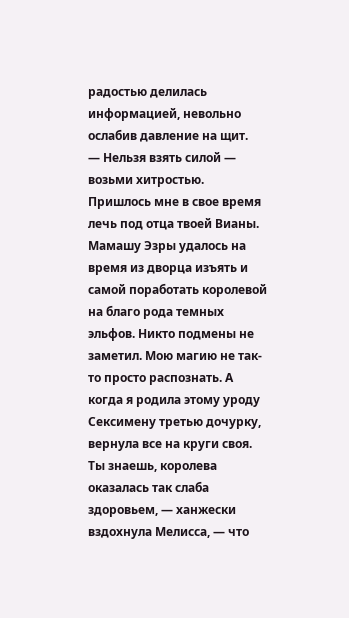радостью делилась информацией, невольно ослабив давление на щит.
— Нельзя взять силой — возьми хитростью. Пришлось мне в свое время лечь под отца твоей Вианы. Мамашу Эзры удалось на время из дворца изъять и самой поработать королевой на благо рода темных эльфов. Никто подмены не заметил. Мою магию не так-то просто распознать. А когда я родила этому уроду Сексимену третью дочурку, вернула все на круги своя. Ты знаешь, королева оказалась так слаба здоровьем, — ханжески вздохнула Мелисса, — что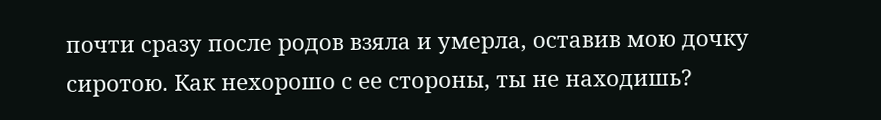почти сразу после родов взяла и умерла, оставив мою дочку сиротою. Как нехорошо с ее стороны, ты не находишь?